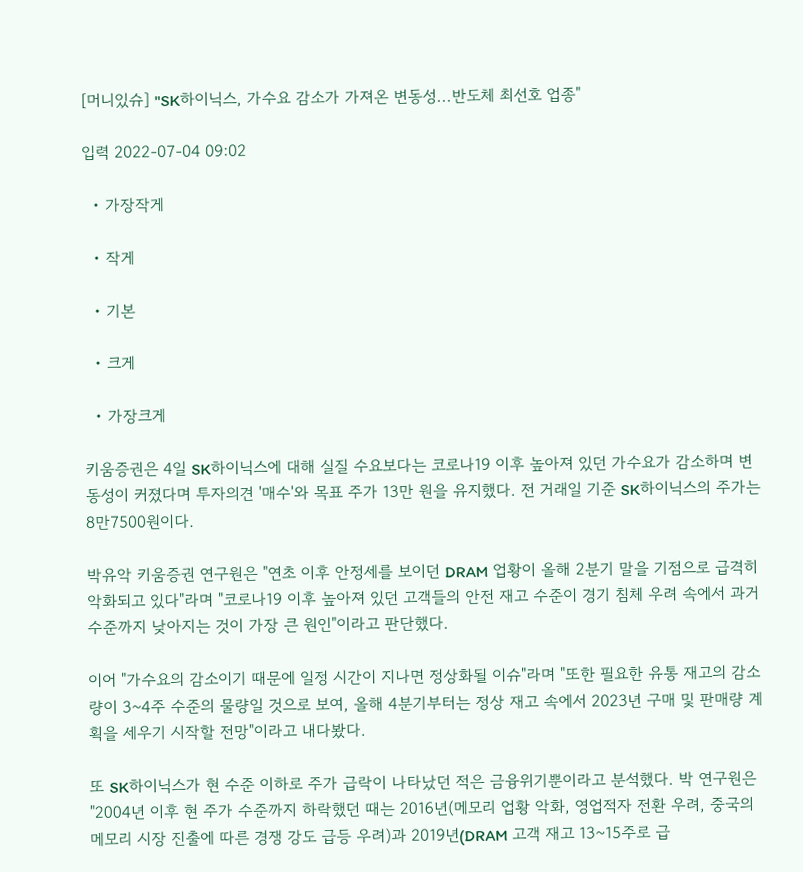[머니있슈] "SK하이닉스, 가수요 감소가 가져온 변동성...반도체 최선호 업종"

입력 2022-07-04 09:02

  • 가장작게

  • 작게

  • 기본

  • 크게

  • 가장크게

키움증권은 4일 SK하이닉스에 대해 실질 수요보다는 코로나19 이후 높아져 있던 가수요가 감소하며 변동성이 커졌다며 투자의견 '매수'와 목표 주가 13만 원을 유지했다. 전 거래일 기준 SK하이닉스의 주가는 8만7500원이다.

박유악 키움증권 연구원은 "연초 이후 안정세를 보이던 DRAM 업황이 올해 2분기 말을 기점으로 급격히 악화되고 있다"라며 "코로나19 이후 높아져 있던 고객들의 안전 재고 수준이 경기 침체 우려 속에서 과거 수준까지 낮아지는 것이 가장 큰 원인"이라고 판단했다.

이어 "가수요의 감소이기 때문에 일정 시간이 지나면 정상화될 이슈"라며 "또한 필요한 유통 재고의 감소량이 3~4주 수준의 물량일 것으로 보여, 올해 4분기부터는 정상 재고 속에서 2023년 구매 및 판매량 계획을 세우기 시작할 전망"이라고 내다봤다.

또 SK하이닉스가 현 수준 이하로 주가 급락이 나타났던 적은 금융위기뿐이라고 분석했다. 박 연구원은 "2004년 이후 현 주가 수준까지 하락했던 때는 2016년(메모리 업황 악화, 영업적자 전환 우려, 중국의 메모리 시장 진출에 따른 경쟁 강도 급등 우려)과 2019년(DRAM 고객 재고 13~15주로 급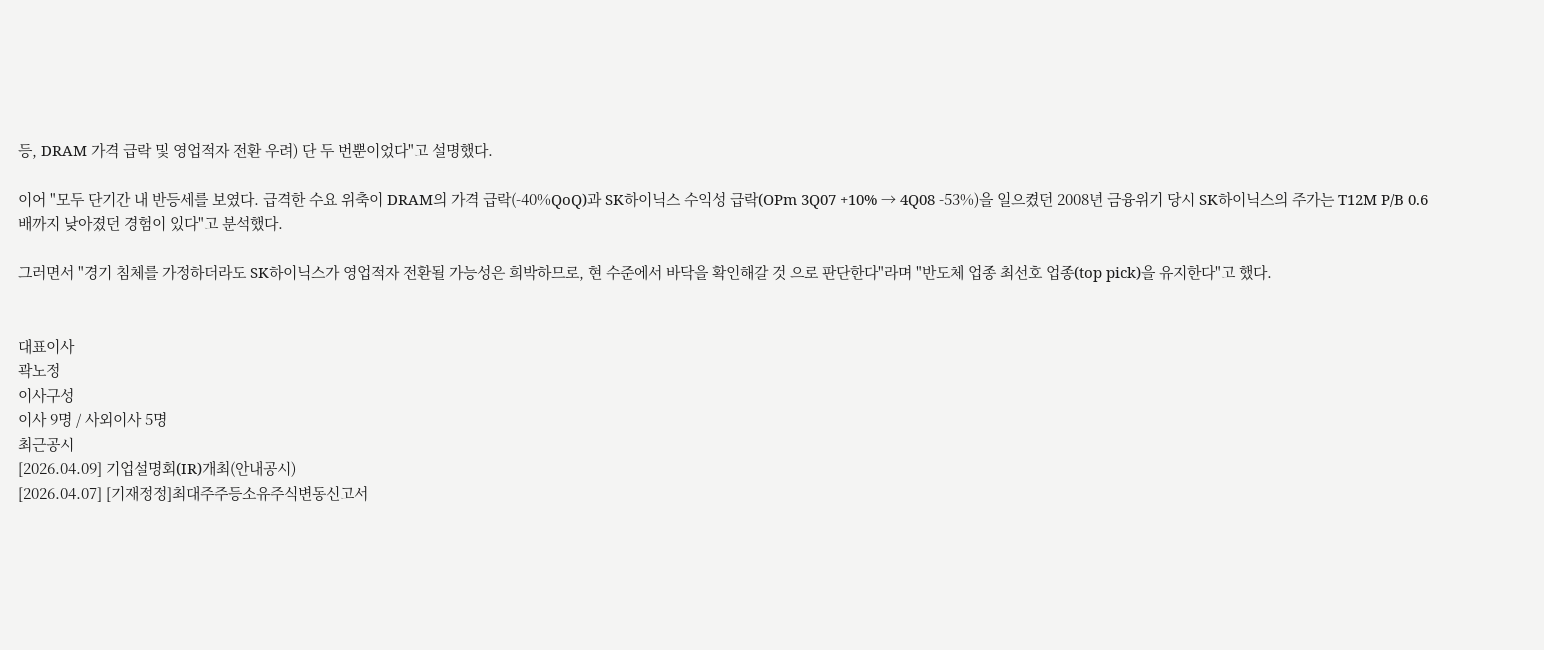등, DRAM 가격 급락 및 영업적자 전환 우려) 단 두 번뿐이었다"고 설명했다.

이어 "모두 단기간 내 반등세를 보였다. 급격한 수요 위축이 DRAM의 가격 급락(-40%QoQ)과 SK하이닉스 수익성 급락(OPm 3Q07 +10% → 4Q08 -53%)을 일으켰던 2008년 금융위기 당시 SK하이닉스의 주가는 T12M P/B 0.6배까지 낮아졌던 경험이 있다"고 분석했다.

그러면서 "경기 침체를 가정하더라도 SK하이닉스가 영업적자 전환될 가능성은 희박하므로, 현 수준에서 바닥을 확인해갈 것 으로 판단한다"라며 "반도체 업종 최선호 업종(top pick)을 유지한다"고 했다.


대표이사
곽노정
이사구성
이사 9명 / 사외이사 5명
최근공시
[2026.04.09] 기업설명회(IR)개최(안내공시)
[2026.04.07] [기재정정]최대주주등소유주식변동신고서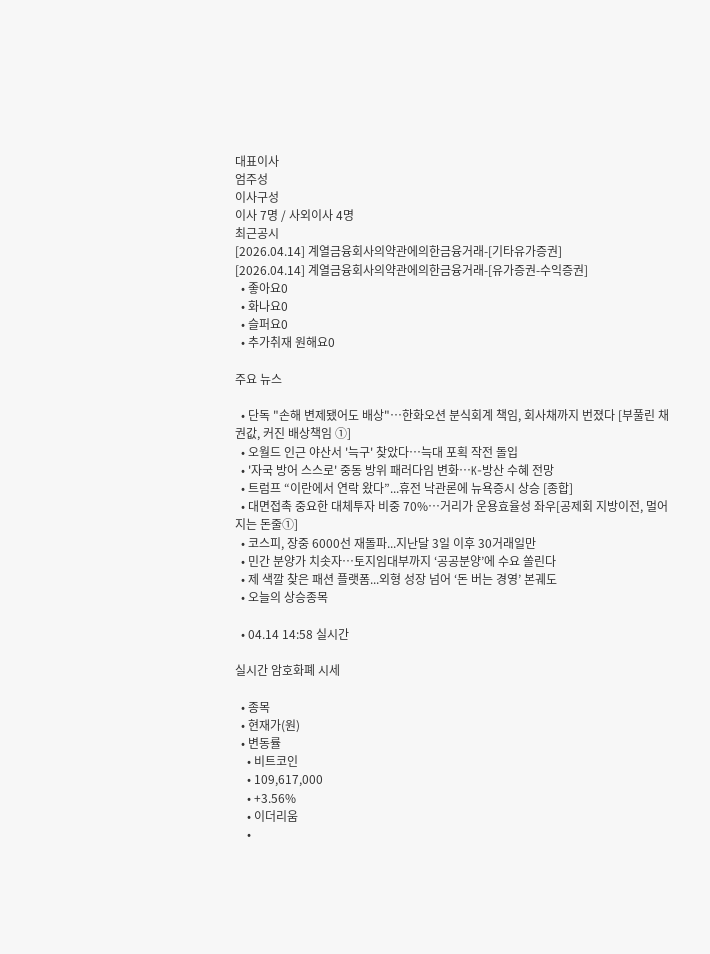대표이사
엄주성
이사구성
이사 7명 / 사외이사 4명
최근공시
[2026.04.14] 계열금융회사의약관에의한금융거래-[기타유가증권]
[2026.04.14] 계열금융회사의약관에의한금융거래-[유가증권-수익증권]
  • 좋아요0
  • 화나요0
  • 슬퍼요0
  • 추가취재 원해요0

주요 뉴스

  • 단독 "손해 변제됐어도 배상"…한화오션 분식회계 책임, 회사채까지 번졌다 [부풀린 채권값, 커진 배상책임 ①]
  • 오월드 인근 야산서 '늑구' 찾았다…늑대 포획 작전 돌입
  • '자국 방어 스스로' 중동 방위 패러다임 변화…K-방산 수혜 전망
  • 트럼프 “이란에서 연락 왔다”...휴전 낙관론에 뉴욕증시 상승 [종합]
  • 대면접촉 중요한 대체투자 비중 70%…거리가 운용효율성 좌우[공제회 지방이전, 멀어지는 돈줄①]
  • 코스피, 장중 6000선 재돌파...지난달 3일 이후 30거래일만
  • 민간 분양가 치솟자…토지임대부까지 ‘공공분양’에 수요 쏠린다
  • 제 색깔 찾은 패션 플랫폼...외형 성장 넘어 ‘돈 버는 경영’ 본궤도
  • 오늘의 상승종목

  • 04.14 14:58 실시간

실시간 암호화폐 시세

  • 종목
  • 현재가(원)
  • 변동률
    • 비트코인
    • 109,617,000
    • +3.56%
    • 이더리움
    •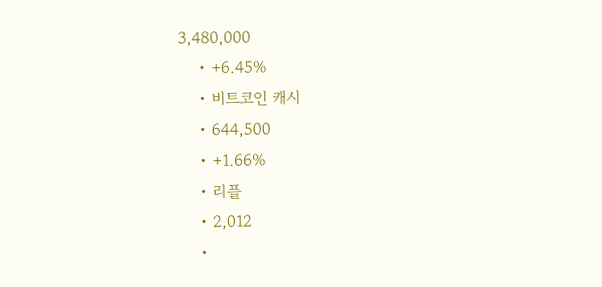3,480,000
    • +6.45%
    • 비트코인 캐시
    • 644,500
    • +1.66%
    • 리플
    • 2,012
    •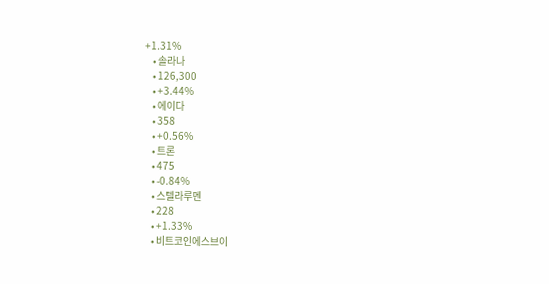+1.31%
    • 솔라나
    • 126,300
    • +3.44%
    • 에이다
    • 358
    • +0.56%
    • 트론
    • 475
    • -0.84%
    • 스텔라루멘
    • 228
    • +1.33%
    • 비트코인에스브이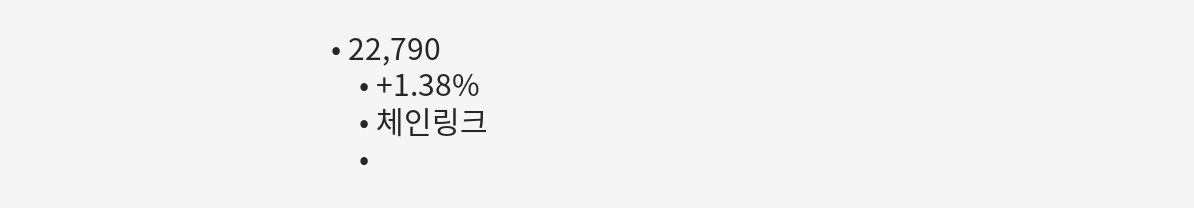• 22,790
    • +1.38%
    • 체인링크
    •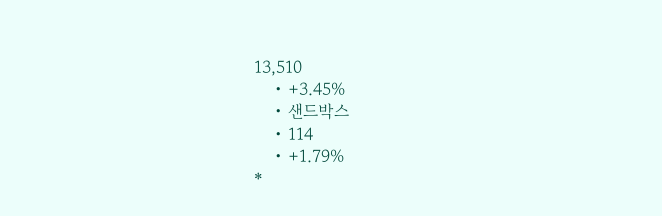13,510
    • +3.45%
    • 샌드박스
    • 114
    • +1.79%
*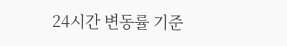24시간 변동률 기준